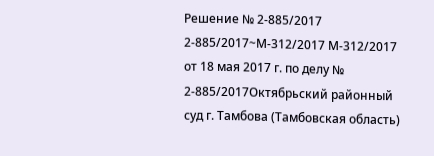Решение № 2-885/2017 2-885/2017~М-312/2017 М-312/2017 от 18 мая 2017 г. по делу № 2-885/2017Октябрьский районный суд г. Тамбова (Тамбовская область)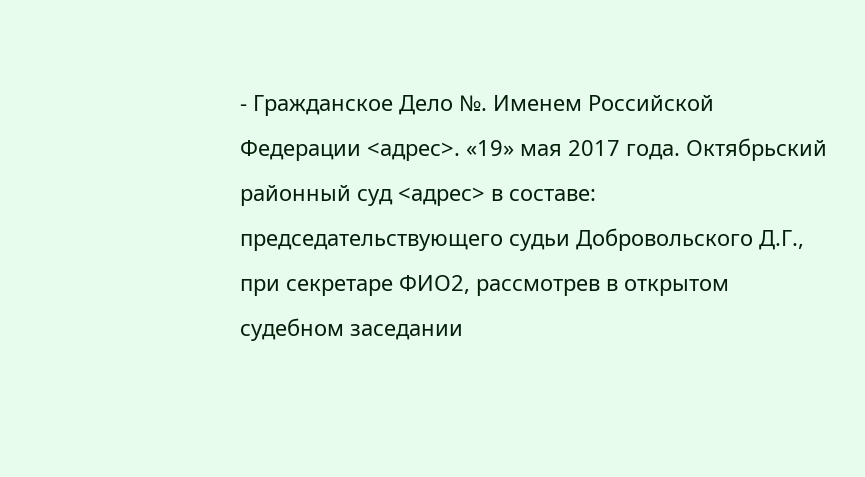- Гражданское Дело №. Именем Российской Федерации <адрес>. «19» мая 2017 года. Октябрьский районный суд <адрес> в составе: председательствующего судьи Добровольского Д.Г., при секретаре ФИО2, рассмотрев в открытом судебном заседании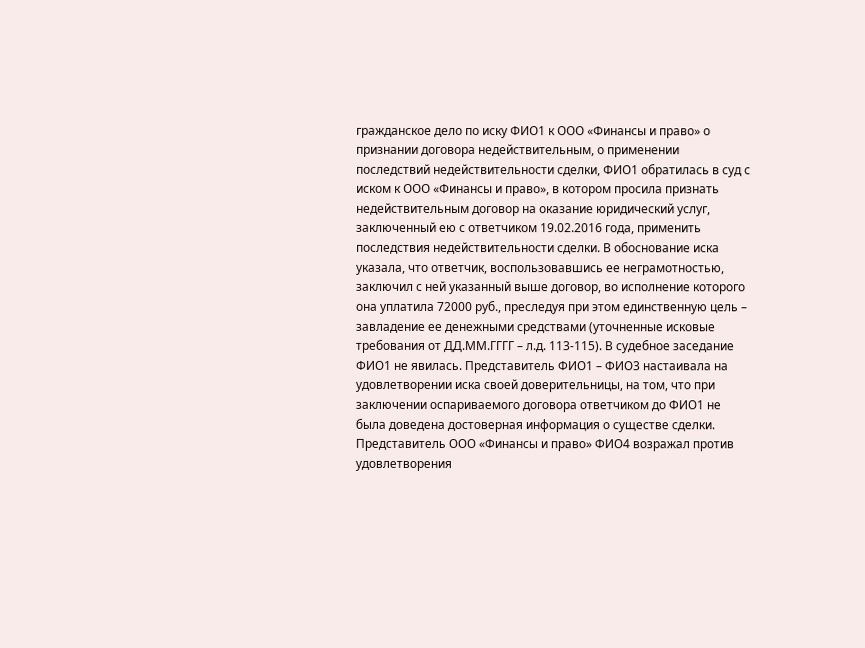гражданское дело по иску ФИО1 к ООО «Финансы и право» о признании договора недействительным, о применении последствий недействительности сделки, ФИО1 обратилась в суд с иском к ООО «Финансы и право», в котором просила признать недействительным договор на оказание юридический услуг, заключенный ею с ответчиком 19.02.2016 года, применить последствия недействительности сделки. В обоснование иска указала, что ответчик, воспользовавшись ее неграмотностью, заключил с ней указанный выше договор, во исполнение которого она уплатила 72000 руб., преследуя при этом единственную цель – завладение ее денежными средствами (уточненные исковые требования от ДД.ММ.ГГГГ – л.д. 113-115). В судебное заседание ФИО1 не явилась. Представитель ФИО1 – ФИО3 настаивала на удовлетворении иска своей доверительницы, на том, что при заключении оспариваемого договора ответчиком до ФИО1 не была доведена достоверная информация о существе сделки. Представитель ООО «Финансы и право» ФИО4 возражал против удовлетворения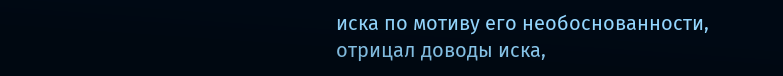иска по мотиву его необоснованности, отрицал доводы иска,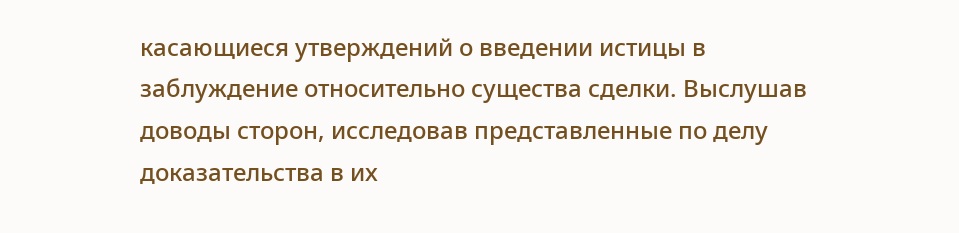касающиеся утверждений о введении истицы в заблуждение относительно существа сделки. Выслушав доводы сторон, исследовав представленные по делу доказательства в их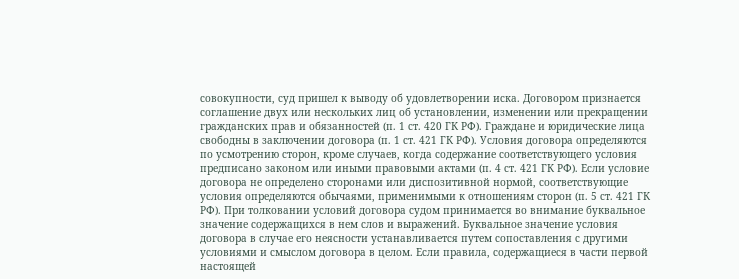совокупности, суд пришел к выводу об удовлетворении иска. Договором признается соглашение двух или нескольких лиц об установлении, изменении или прекращении гражданских прав и обязанностей (п. 1 ст. 420 ГК РФ). Граждане и юридические лица свободны в заключении договора (п. 1 ст. 421 ГК РФ). Условия договора определяются по усмотрению сторон, кроме случаев, когда содержание соответствующего условия предписано законом или иными правовыми актами (п. 4 ст. 421 ГК РФ). Если условие договора не определено сторонами или диспозитивной нормой, соответствующие условия определяются обычаями, применимыми к отношениям сторон (п. 5 ст. 421 ГК РФ). При толковании условий договора судом принимается во внимание буквальное значение содержащихся в нем слов и выражений. Буквальное значение условия договора в случае его неясности устанавливается путем сопоставления с другими условиями и смыслом договора в целом. Если правила, содержащиеся в части первой настоящей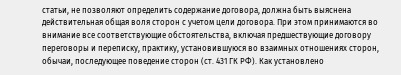статьи, не позволяют определить содержание договора, должна быть выяснена действительная общая воля сторон с учетом цели договора. При этом принимаются во внимание все соответствующие обстоятельства, включая предшествующие договору переговоры и переписку, практику, установившуюся во взаимных отношениях сторон, обычаи, последующее поведение сторон (ст. 431 ГК РФ). Как установлено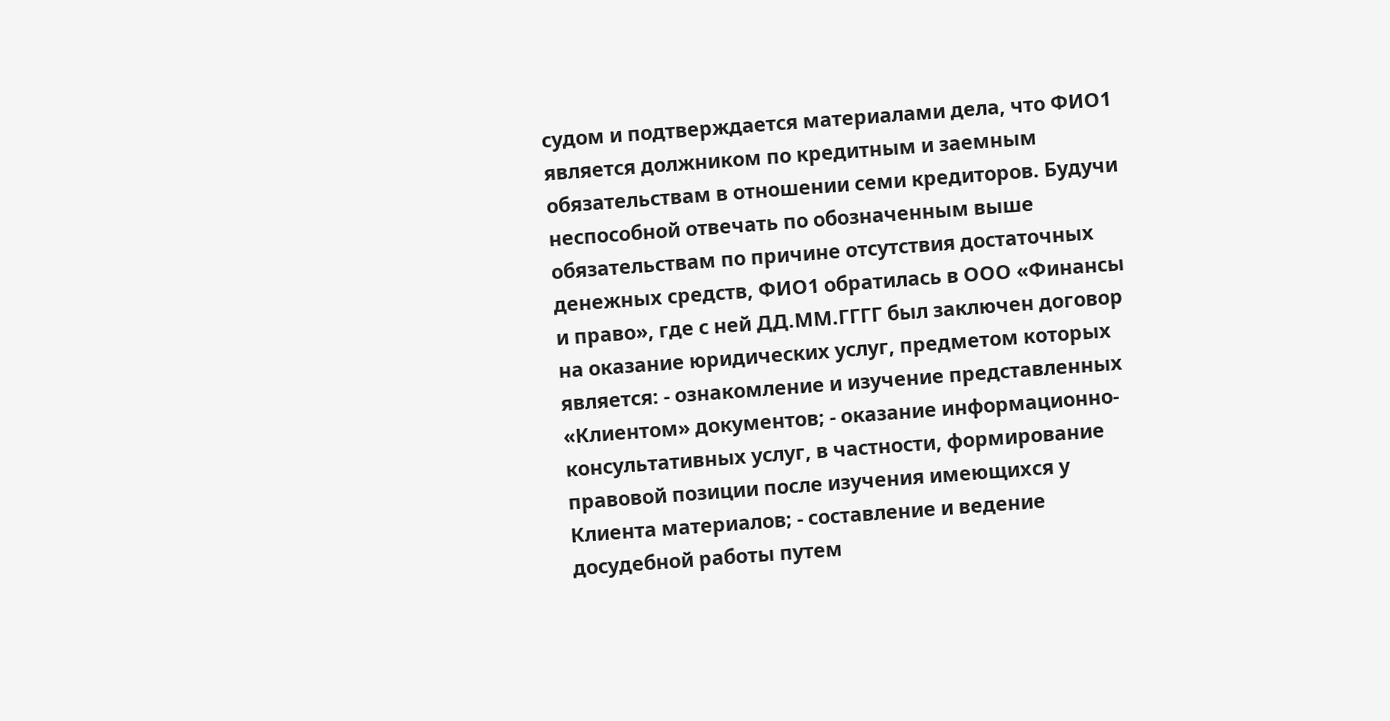судом и подтверждается материалами дела, что ФИО1 является должником по кредитным и заемным обязательствам в отношении семи кредиторов. Будучи неспособной отвечать по обозначенным выше обязательствам по причине отсутствия достаточных денежных средств, ФИО1 обратилась в ООО «Финансы и право», где с ней ДД.ММ.ГГГГ был заключен договор на оказание юридических услуг, предметом которых является: - ознакомление и изучение представленных «Клиентом» документов; - оказание информационно-консультативных услуг, в частности, формирование правовой позиции после изучения имеющихся у Клиента материалов; - составление и ведение досудебной работы путем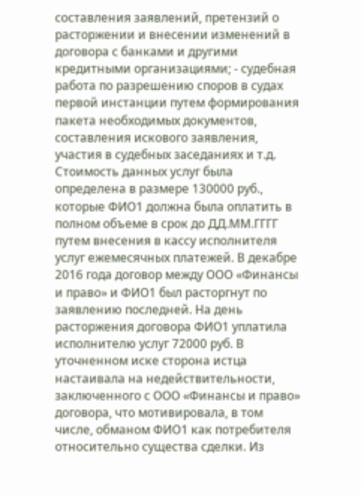составления заявлений, претензий о расторжении и внесении изменений в договора с банками и другими кредитными организациями; - судебная работа по разрешению споров в судах первой инстанции путем формирования пакета необходимых документов, составления искового заявления, участия в судебных заседаниях и т.д. Стоимость данных услуг была определена в размере 130000 руб., которые ФИО1 должна была оплатить в полном объеме в срок до ДД.ММ.ГГГГ путем внесения в кассу исполнителя услуг ежемесячных платежей. В декабре 2016 года договор между ООО «Финансы и право» и ФИО1 был расторгнут по заявлению последней. На день расторжения договора ФИО1 уплатила исполнителю услуг 72000 руб. В уточненном иске сторона истца настаивала на недействительности, заключенного с ООО «Финансы и право» договора, что мотивировала, в том числе, обманом ФИО1 как потребителя относительно существа сделки. Из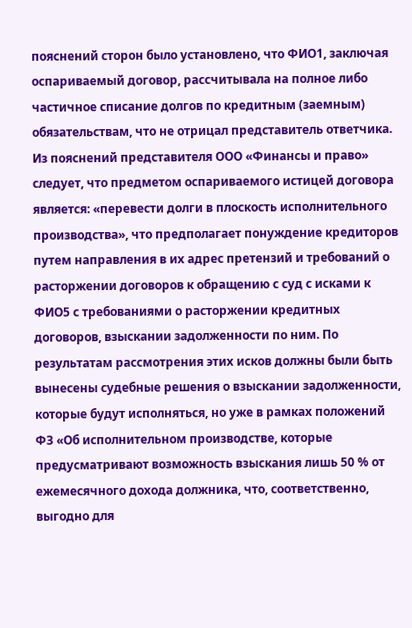пояснений сторон было установлено, что ФИО1, заключая оспариваемый договор, рассчитывала на полное либо частичное списание долгов по кредитным (заемным) обязательствам, что не отрицал представитель ответчика. Из пояснений представителя ООО «Финансы и право» следует, что предметом оспариваемого истицей договора является: «перевести долги в плоскость исполнительного производства», что предполагает понуждение кредиторов путем направления в их адрес претензий и требований о расторжении договоров к обращению с суд с исками к ФИО5 с требованиями о расторжении кредитных договоров, взыскании задолженности по ним. По результатам рассмотрения этих исков должны были быть вынесены судебные решения о взыскании задолженности, которые будут исполняться, но уже в рамках положений ФЗ «Об исполнительном производстве, которые предусматривают возможность взыскания лишь 50 % от ежемесячного дохода должника, что, соответственно, выгодно для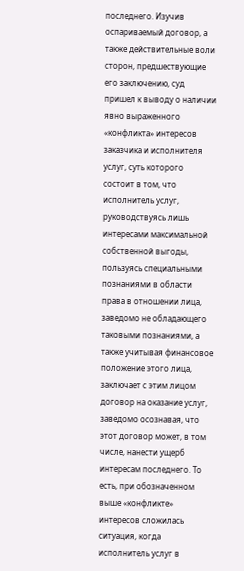последнего. Изучив оспариваемый договор, а также действительные воли сторон, предшествующие его заключению, суд пришел к выводу о наличии явно выраженного «конфликта» интересов заказчика и исполнителя услуг, суть которого состоит в том, что исполнитель услуг, руководствуясь лишь интересами максимальной собственной выгоды, пользуясь специальными познаниями в области права в отношении лица, заведомо не обладающего таковыми познаниями, а также учитывая финансовое положение этого лица, заключает с этим лицом договор на оказание услуг, заведомо осознавая, что этот договор может, в том числе, нанести ущерб интересам последнего. То есть, при обозначенном выше «конфликте» интересов сложилась ситуация, когда исполнитель услуг в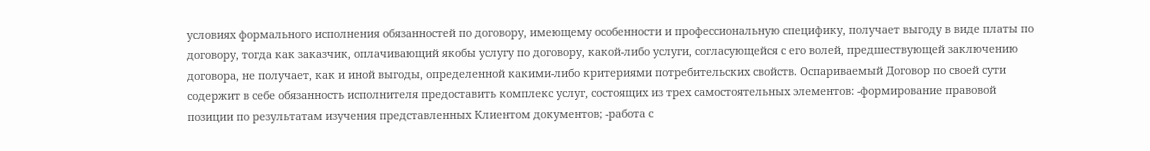условиях формального исполнения обязанностей по договору, имеющему особенности и профессиональную специфику, получает выгоду в виде платы по договору, тогда как заказчик, оплачивающий якобы услугу по договору, какой-либо услуги, согласующейся с его волей, предшествующей заключению договора, не получает, как и иной выгоды, определенной какими-либо критериями потребительских свойств. Оспариваемый Договор по своей сути содержит в себе обязанность исполнителя предоставить комплекс услуг, состоящих из трех самостоятельных элементов: -формирование правовой позиции по результатам изучения представленных Клиентом документов; -работа с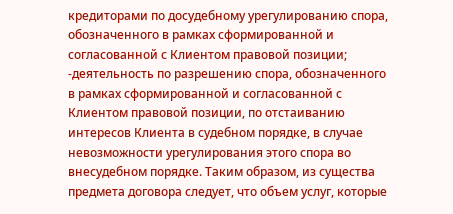кредиторами по досудебному урегулированию спора, обозначенного в рамках сформированной и согласованной с Клиентом правовой позиции; -деятельность по разрешению спора, обозначенного в рамках сформированной и согласованной с Клиентом правовой позиции, по отстаиванию интересов Клиента в судебном порядке, в случае невозможности урегулирования этого спора во внесудебном порядке. Таким образом, из существа предмета договора следует, что объем услуг, которые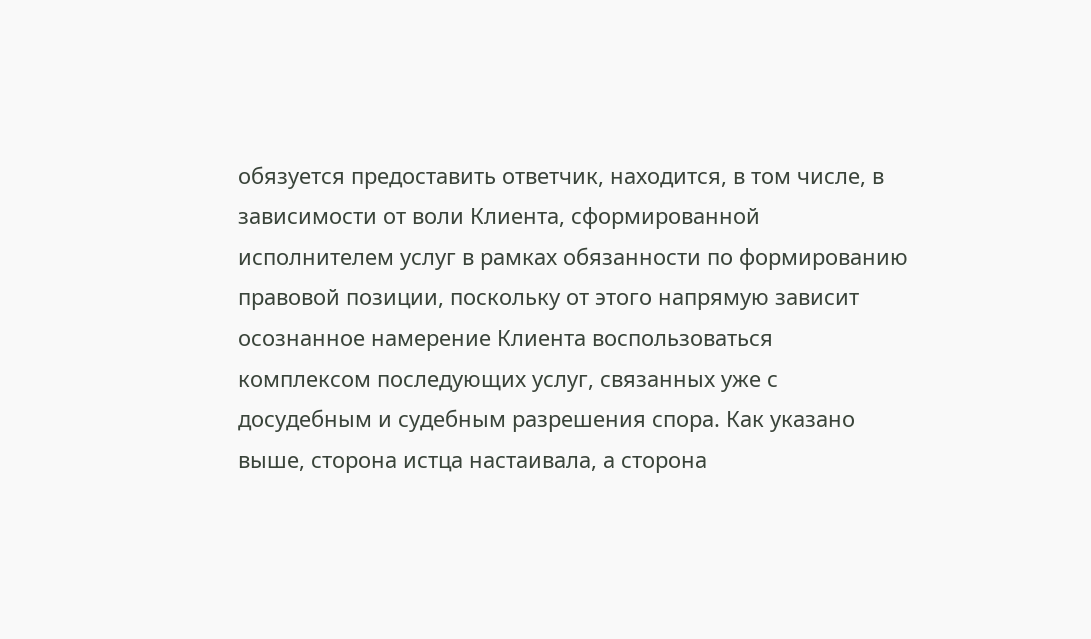обязуется предоставить ответчик, находится, в том числе, в зависимости от воли Клиента, сформированной исполнителем услуг в рамках обязанности по формированию правовой позиции, поскольку от этого напрямую зависит осознанное намерение Клиента воспользоваться комплексом последующих услуг, связанных уже с досудебным и судебным разрешения спора. Как указано выше, сторона истца настаивала, а сторона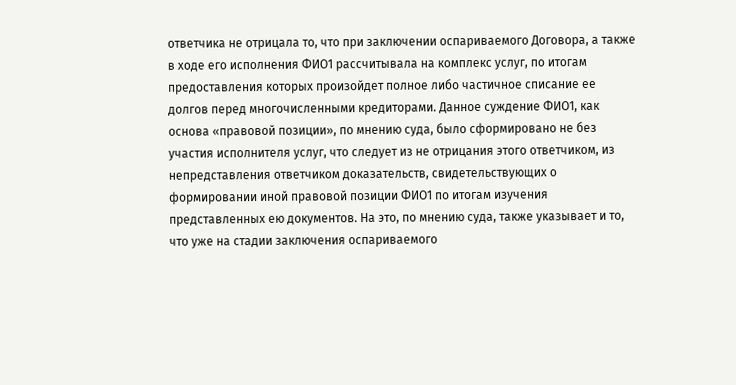ответчика не отрицала то, что при заключении оспариваемого Договора, а также в ходе его исполнения ФИО1 рассчитывала на комплекс услуг, по итогам предоставления которых произойдет полное либо частичное списание ее долгов перед многочисленными кредиторами. Данное суждение ФИО1, как основа «правовой позиции», по мнению суда, было сформировано не без участия исполнителя услуг, что следует из не отрицания этого ответчиком, из непредставления ответчиком доказательств, свидетельствующих о формировании иной правовой позиции ФИО1 по итогам изучения представленных ею документов. На это, по мнению суда, также указывает и то, что уже на стадии заключения оспариваемого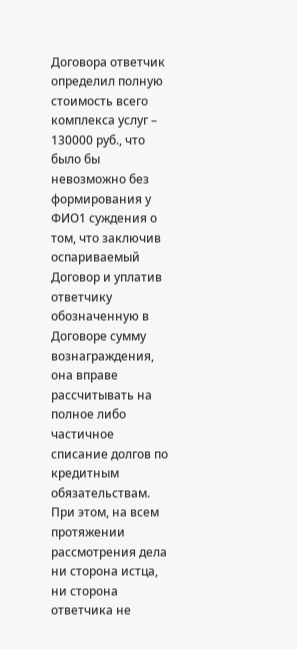Договора ответчик определил полную стоимость всего комплекса услуг – 130000 руб., что было бы невозможно без формирования у ФИО1 суждения о том, что заключив оспариваемый Договор и уплатив ответчику обозначенную в Договоре сумму вознаграждения, она вправе рассчитывать на полное либо частичное списание долгов по кредитным обязательствам. При этом, на всем протяжении рассмотрения дела ни сторона истца, ни сторона ответчика не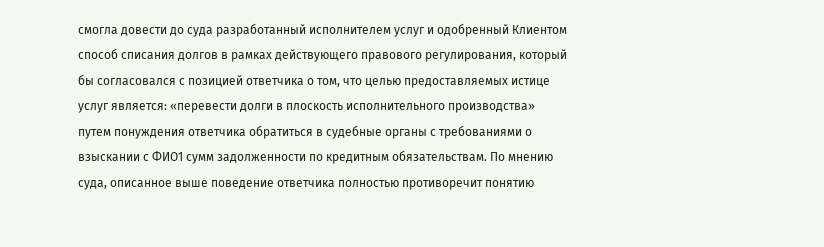смогла довести до суда разработанный исполнителем услуг и одобренный Клиентом способ списания долгов в рамках действующего правового регулирования, который бы согласовался с позицией ответчика о том, что целью предоставляемых истице услуг является: «перевести долги в плоскость исполнительного производства» путем понуждения ответчика обратиться в судебные органы с требованиями о взыскании с ФИО1 сумм задолженности по кредитным обязательствам. По мнению суда, описанное выше поведение ответчика полностью противоречит понятию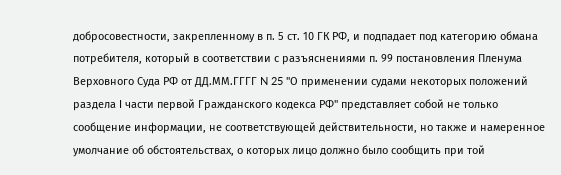добросовестности, закрепленному в п. 5 ст. 10 ГК РФ, и подпадает под категорию обмана потребителя, который в соответствии с разъяснениями п. 99 постановления Пленума Верховного Суда РФ от ДД.ММ.ГГГГ N 25 "О применении судами некоторых положений раздела I части первой Гражданского кодекса РФ" представляет собой не только сообщение информации, не соответствующей действительности, но также и намеренное умолчание об обстоятельствах, о которых лицо должно было сообщить при той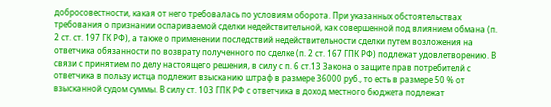добросовестности, какая от него требовалась по условиям оборота. При указанных обстоятельствах требования о признании оспариваемой сделки недействительной, как совершенной под влиянием обмана (п. 2 ст. ст. 197 ГК РФ), а также о применении последствий недействительности сделки путем возложения на ответчика обязанности по возврату полученного по сделке (п. 2 ст. 167 ГПК РФ) подлежат удовлетворению. В связи с принятием по делу настоящего решения, в силу с п. 6 ст.13 Закона о защите прав потребителй с ответчика в пользу истца подлежит взысканию штраф в размере 36000 руб., то есть в размере 50 % от взысканной судом суммы. В силу ст. 103 ГПК РФ с ответчика в доход местного бюджета подлежат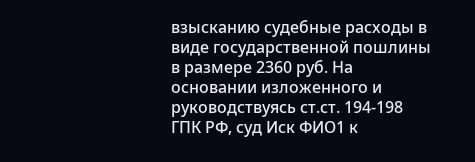взысканию судебные расходы в виде государственной пошлины в размере 2360 руб. На основании изложенного и руководствуясь ст.ст. 194-198 ГПК РФ, суд Иск ФИО1 к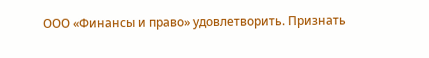ООО «Финансы и право» удовлетворить. Признать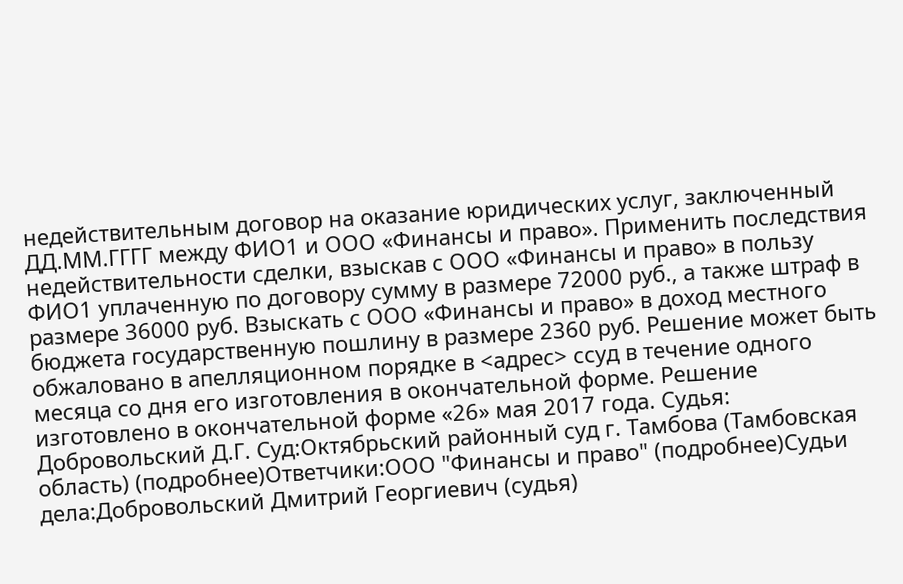недействительным договор на оказание юридических услуг, заключенный ДД.ММ.ГГГГ между ФИО1 и ООО «Финансы и право». Применить последствия недействительности сделки, взыскав с ООО «Финансы и право» в пользу ФИО1 уплаченную по договору сумму в размере 72000 руб., а также штраф в размере 36000 руб. Взыскать с ООО «Финансы и право» в доход местного бюджета государственную пошлину в размере 2360 руб. Решение может быть обжаловано в апелляционном порядке в <адрес> ссуд в течение одного месяца со дня его изготовления в окончательной форме. Решение изготовлено в окончательной форме «26» мая 2017 года. Судья: Добровольский Д.Г. Суд:Октябрьский районный суд г. Тамбова (Тамбовская область) (подробнее)Ответчики:ООО "Финансы и право" (подробнее)Судьи дела:Добровольский Дмитрий Георгиевич (судья)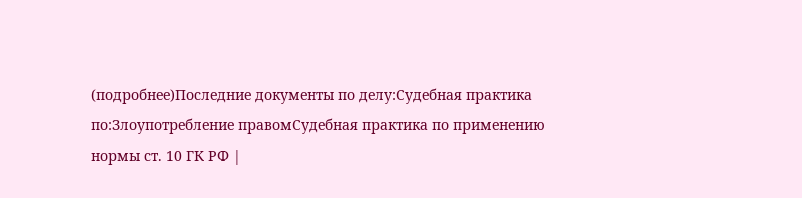(подробнее)Последние документы по делу:Судебная практика по:Злоупотребление правомСудебная практика по применению нормы ст. 10 ГК РФ |